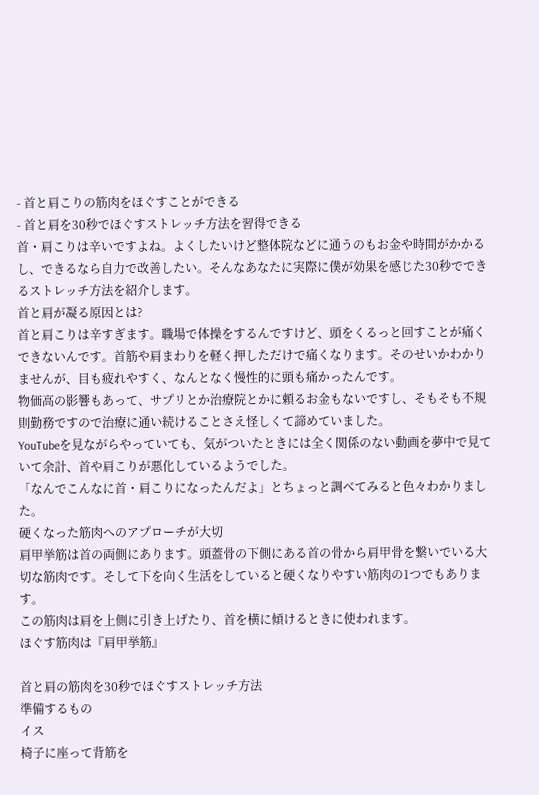- 首と肩こりの筋肉をほぐすことができる
- 首と肩を30秒でほぐすストレッチ方法を習得できる
首・肩こりは辛いですよね。よくしたいけど整体院などに通うのもお金や時間がかかるし、できるなら自力で改善したい。そんなあなたに実際に僕が効果を感じた30秒でできるストレッチ方法を紹介します。
首と肩が凝る原因とは?
首と肩こりは辛すぎます。職場で体操をするんですけど、頭をくるっと回すことが痛くできないんです。首筋や肩まわりを軽く押しただけで痛くなります。そのせいかわかりませんが、目も疲れやすく、なんとなく慢性的に頭も痛かったんです。
物価高の影響もあって、サプリとか治療院とかに頼るお金もないですし、そもそも不規則勤務ですので治療に通い続けることさえ怪しくて諦めていました。
YouTubeを見ながらやっていても、気がついたときには全く関係のない動画を夢中で見ていて余計、首や肩こりが悪化しているようでした。
「なんでこんなに首・肩こりになったんだよ」とちょっと調べてみると色々わかりました。
硬くなった筋肉へのアプローチが大切
肩甲挙筋は首の両側にあります。頭蓋骨の下側にある首の骨から肩甲骨を繋いでいる大切な筋肉です。そして下を向く生活をしていると硬くなりやすい筋肉の1つでもあります。
この筋肉は肩を上側に引き上げたり、首を横に傾けるときに使われます。
ほぐす筋肉は『肩甲挙筋』

首と肩の筋肉を30秒でほぐすストレッチ方法
準備するもの
イス
椅子に座って背筋を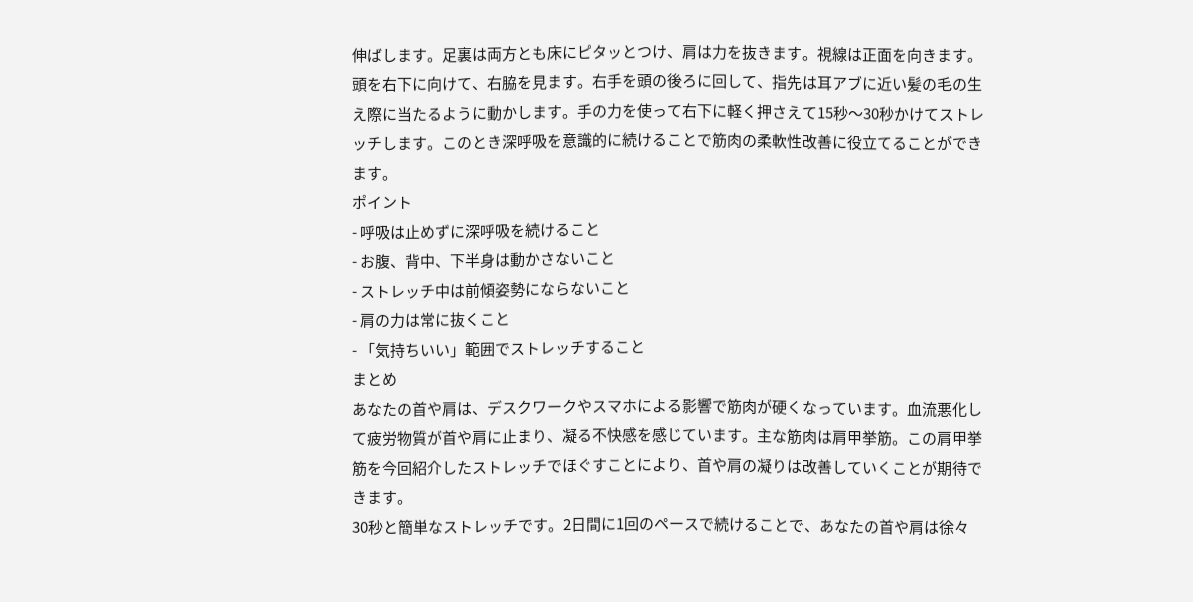伸ばします。足裏は両方とも床にピタッとつけ、肩は力を抜きます。視線は正面を向きます。
頭を右下に向けて、右脇を見ます。右手を頭の後ろに回して、指先は耳アブに近い髪の毛の生え際に当たるように動かします。手の力を使って右下に軽く押さえて15秒〜30秒かけてストレッチします。このとき深呼吸を意識的に続けることで筋肉の柔軟性改善に役立てることができます。
ポイント
- 呼吸は止めずに深呼吸を続けること
- お腹、背中、下半身は動かさないこと
- ストレッチ中は前傾姿勢にならないこと
- 肩の力は常に抜くこと
- 「気持ちいい」範囲でストレッチすること
まとめ
あなたの首や肩は、デスクワークやスマホによる影響で筋肉が硬くなっています。血流悪化して疲労物質が首や肩に止まり、凝る不快感を感じています。主な筋肉は肩甲挙筋。この肩甲挙筋を今回紹介したストレッチでほぐすことにより、首や肩の凝りは改善していくことが期待できます。
30秒と簡単なストレッチです。2日間に1回のペースで続けることで、あなたの首や肩は徐々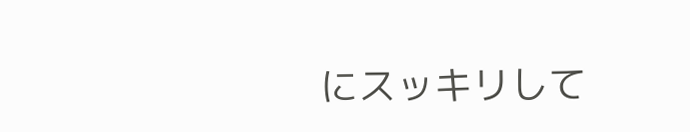にスッキリして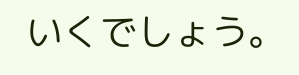いくでしょう。